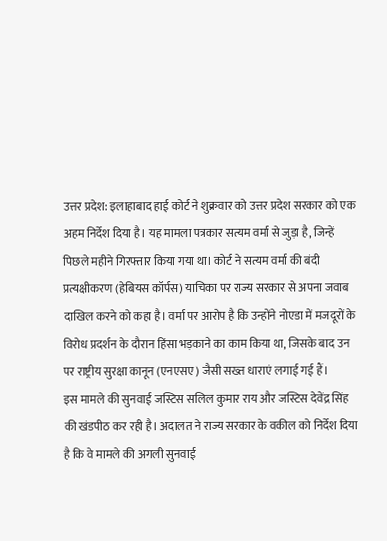उत्तर प्रदेश: इलाहाबाद हाई कोर्ट ने शुक्रवार को उत्तर प्रदेश सरकार को एक अहम निर्देश दिया है। यह मामला पत्रकार सत्यम वर्मा से जुड़ा है, जिन्हें पिछले महीने गिरफ्तार किया गया था। कोर्ट ने सत्यम वर्मा की बंदी प्रत्यक्षीकरण (हेबियस कॉर्पस) याचिका पर राज्य सरकार से अपना जवाब दाखिल करने को कहा है। वर्मा पर आरोप है कि उन्होंने नोएडा में मजदूरों के विरोध प्रदर्शन के दौरान हिंसा भड़काने का काम किया था, जिसके बाद उन पर राष्ट्रीय सुरक्षा कानून (एनएसए) जैसी सख्त धाराएं लगाई गई हैं।
इस मामले की सुनवाई जस्टिस सलिल कुमार राय और जस्टिस देवेंद्र सिंह की खंडपीठ कर रही है। अदालत ने राज्य सरकार के वकील को निर्देश दिया है कि वे मामले की अगली सुनवाई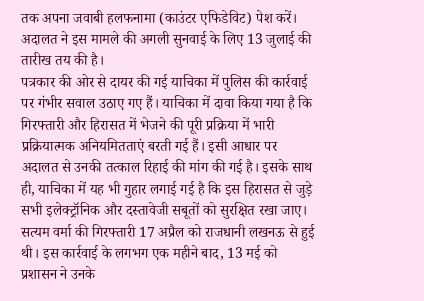तक अपना जवाबी हलफनामा (काउंटर एफिडेविट) पेश करें। अदालत ने इस मामले की अगली सुनवाई के लिए 13 जुलाई की तारीख तय की है।
पत्रकार की ओर से दायर की गई याचिका में पुलिस की कार्रवाई पर गंभीर सवाल उठाए गए हैं। याचिका में दावा किया गया है कि गिरफ्तारी और हिरासत में भेजने की पूरी प्रक्रिया में भारी प्रक्रियात्मक अनियमितताएं बरती गई हैं। इसी आधार पर अदालत से उनकी तत्काल रिहाई की मांग की गई है। इसके साथ ही, याचिका में यह भी गुहार लगाई गई है कि इस हिरासत से जुड़े सभी इलेक्ट्रॉनिक और दस्तावेजी सबूतों को सुरक्षित रखा जाए।
सत्यम वर्मा की गिरफ्तारी 17 अप्रैल को राजधानी लखनऊ से हुई थी। इस कार्रवाई के लगभग एक महीने बाद, 13 मई को प्रशासन ने उनके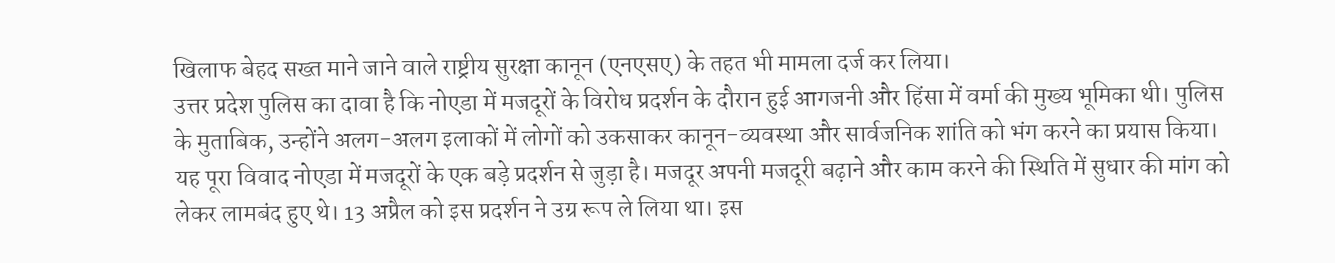खिलाफ बेहद सख्त माने जाने वाले राष्ट्रीय सुरक्षा कानून (एनएसए) के तहत भी मामला दर्ज कर लिया।
उत्तर प्रदेश पुलिस का दावा है कि नोएडा में मजदूरों के विरोध प्रदर्शन के दौरान हुई आगजनी और हिंसा में वर्मा की मुख्य भूमिका थी। पुलिस के मुताबिक, उन्होंने अलग-अलग इलाकों में लोगों को उकसाकर कानून-व्यवस्था और सार्वजनिक शांति को भंग करने का प्रयास किया।
यह पूरा विवाद नोएडा में मजदूरों के एक बड़े प्रदर्शन से जुड़ा है। मजदूर अपनी मजदूरी बढ़ाने और काम करने की स्थिति में सुधार की मांग को लेकर लामबंद हुए थे। 13 अप्रैल को इस प्रदर्शन ने उग्र रूप ले लिया था। इस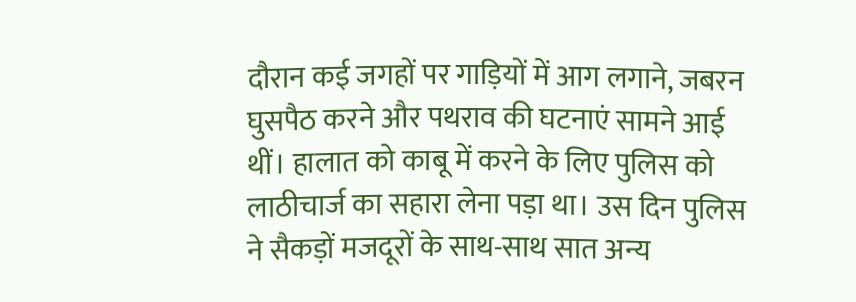दौरान कई जगहों पर गाड़ियों में आग लगाने, जबरन घुसपैठ करने और पथराव की घटनाएं सामने आई थीं। हालात को काबू में करने के लिए पुलिस को लाठीचार्ज का सहारा लेना पड़ा था। उस दिन पुलिस ने सैकड़ों मजदूरों के साथ-साथ सात अन्य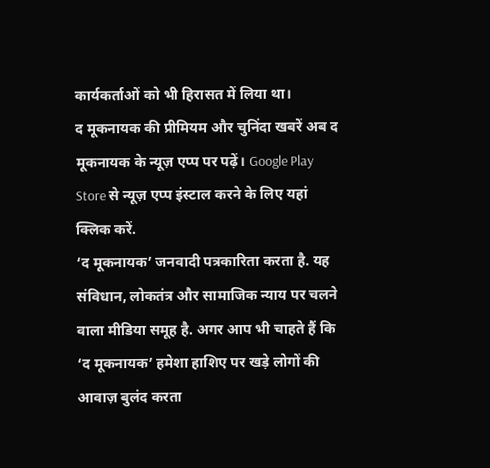कार्यकर्ताओं को भी हिरासत में लिया था।
द मूकनायक की प्रीमियम और चुनिंदा खबरें अब द मूकनायक के न्यूज़ एप्प पर पढ़ें। Google Play Store से न्यूज़ एप्प इंस्टाल करने के लिए यहां क्लिक करें.
‘द मूकनायक’ जनवादी पत्रकारिता करता है. यह संविधान, लोकतंत्र और सामाजिक न्याय पर चलने वाला मीडिया समूह है. अगर आप भी चाहते हैं कि ‘द मूकनायक’ हमेशा हाशिए पर खड़े लोगों की आवाज़ बुलंद करता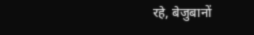रहे, बेजुबानों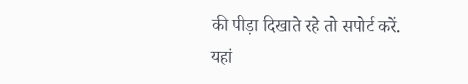की पीड़ा दिखाते रहे तो सपोर्ट करें.
यहां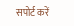सपोर्ट करें